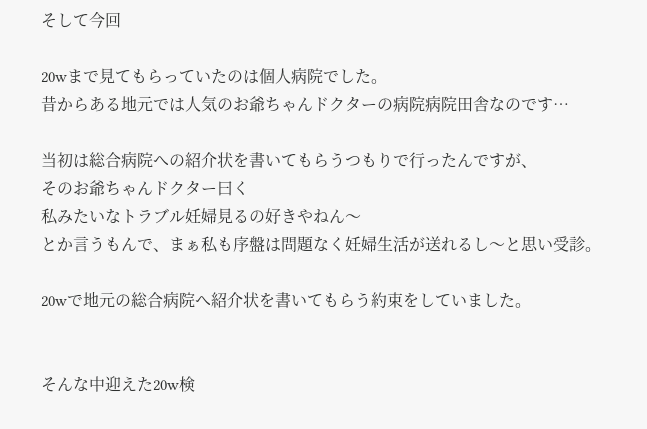そして今回

20wまで見てもらっていたのは個人病院でした。
昔からある地元では人気のお爺ちゃんドクターの病院病院田舎なのです…

当初は総合病院への紹介状を書いてもらうつもりで行ったんですが、
そのお爺ちゃんドクター曰く
私みたいなトラブル妊婦見るの好きやねん〜
とか言うもんで、まぁ私も序盤は問題なく妊婦生活が送れるし〜と思い受診。

20wで地元の総合病院へ紹介状を書いてもらう約束をしていました。


そんな中迎えた20w検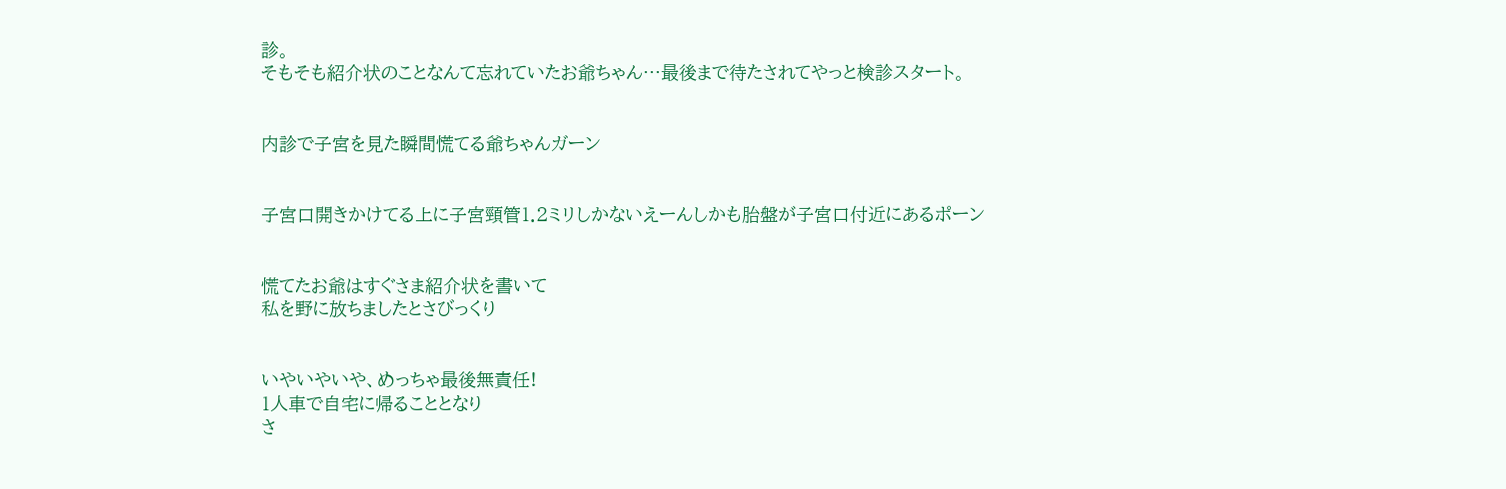診。
そもそも紹介状のことなんて忘れていたお爺ちゃん…最後まで待たされてやっと検診スタート。


内診で子宮を見た瞬間慌てる爺ちゃんガーン


子宮口開きかけてる上に子宮頸管1.2ミリしかないえーんしかも胎盤が子宮口付近にあるポーン


慌てたお爺はすぐさま紹介状を書いて
私を野に放ちましたとさびっくり


いやいやいや、めっちゃ最後無責任!
1人車で自宅に帰ることとなり
さ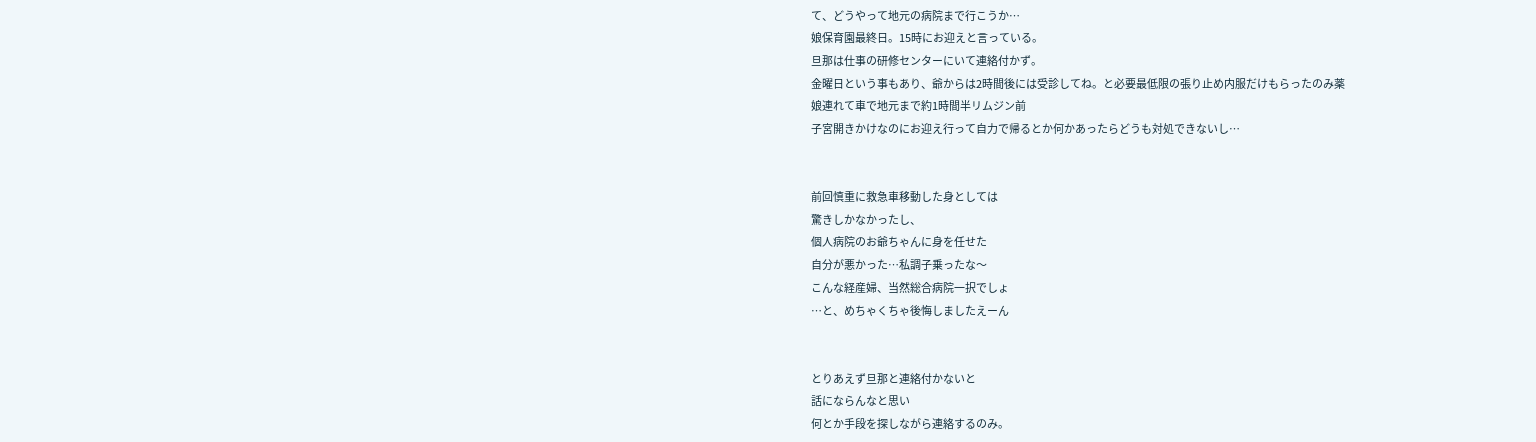て、どうやって地元の病院まで行こうか…
娘保育園最終日。15時にお迎えと言っている。
旦那は仕事の研修センターにいて連絡付かず。
金曜日という事もあり、爺からは2時間後には受診してね。と必要最低限の張り止め内服だけもらったのみ薬
娘連れて車で地元まで約1時間半リムジン前
子宮開きかけなのにお迎え行って自力で帰るとか何かあったらどうも対処できないし…


前回慎重に救急車移動した身としては
驚きしかなかったし、
個人病院のお爺ちゃんに身を任せた
自分が悪かった…私調子乗ったな〜
こんな経産婦、当然総合病院一択でしょ
…と、めちゃくちゃ後悔しましたえーん


とりあえず旦那と連絡付かないと
話にならんなと思い
何とか手段を探しながら連絡するのみ。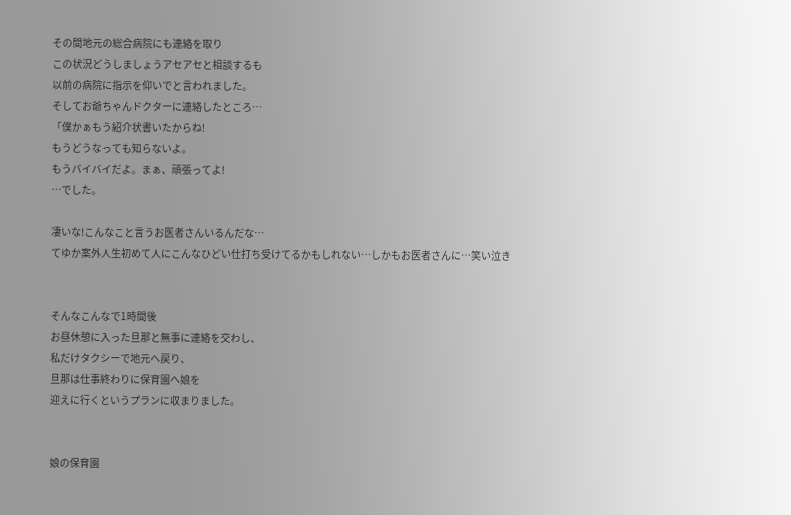その間地元の総合病院にも連絡を取り
この状況どうしましょうアセアセと相談するも
以前の病院に指示を仰いでと言われました。
そしてお爺ちゃんドクターに連絡したところ…
「僕かぁもう紹介状書いたからね!
もうどうなっても知らないよ。
もうバイバイだよ。まぁ、頑張ってよ!
…でした。

凄いな!こんなこと言うお医者さんいるんだな…
てゆか案外人生初めて人にこんなひどい仕打ち受けてるかもしれない…しかもお医者さんに…笑い泣き


そんなこんなで1時間後
お昼休憩に入った旦那と無事に連絡を交わし、
私だけタクシーで地元へ戻り、
旦那は仕事終わりに保育園へ娘を
迎えに行くというプランに収まりました。


娘の保育園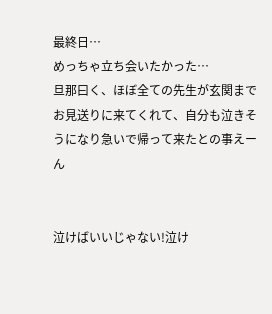最終日…
めっちゃ立ち会いたかった…
旦那曰く、ほぼ全ての先生が玄関までお見送りに来てくれて、自分も泣きそうになり急いで帰って来たとの事えーん


泣けばいいじゃない!泣け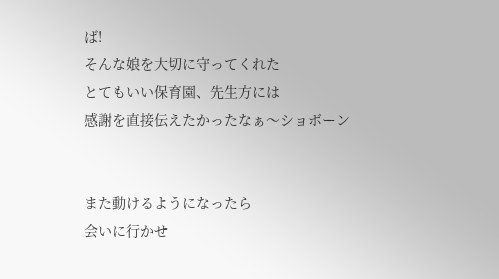ば!
そんな娘を大切に守ってくれた
とてもいい保育園、先生方には
感謝を直接伝えたかったなぁ〜ショボーン


また動けるようになったら
会いに行かせ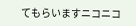てもらいますニコニコ